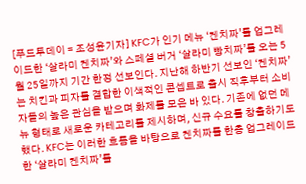[푸드투데이 = 조성윤기자] KFC가 인기 메뉴 ‘켄치짜’를 업그레이드한 ‘살라미 켄치짜’와 스페셜 버거 ‘살라미 빵치짜’를 오는 5월 25일까지 기간 한정 선보인다. 지난해 하반기 선보인 ‘켄치짜’는 치킨과 피자를 결합한 이색적인 콘셉트로 출시 직후부터 소비자들의 높은 관심을 받으며 화제를 모은 바 있다. 기존에 없던 메뉴 형태로 새로운 카테고리를 제시하며, 신규 수요를 창출하기도 했다. KFC는 이러한 흐름을 바탕으로 켄치짜를 한층 업그레이드한 ‘살라미 켄치짜’를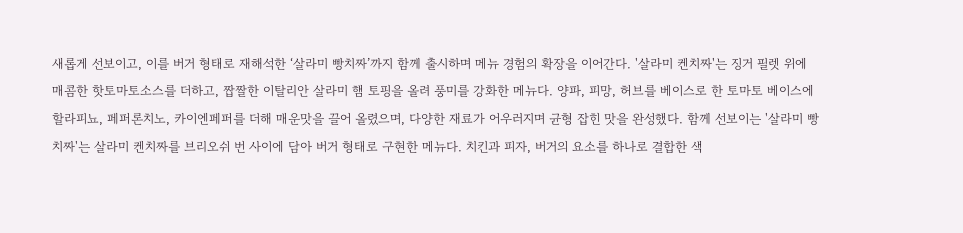새롭게 선보이고, 이를 버거 형태로 재해석한 ‘살라미 빵치짜’까지 함께 출시하며 메뉴 경험의 확장을 이어간다. '살라미 켄치짜'는 징거 필렛 위에 매콤한 핫토마토소스를 더하고, 짭짤한 이탈리안 살라미 햄 토핑을 올려 풍미를 강화한 메뉴다. 양파, 피망, 허브를 베이스로 한 토마토 베이스에 할라피뇨, 페퍼론치노, 카이엔페퍼를 더해 매운맛을 끌어 올렸으며, 다양한 재료가 어우러지며 균형 잡힌 맛을 완성했다. 함께 선보이는 '살라미 빵치짜'는 살라미 켄치짜를 브리오쉬 번 사이에 담아 버거 형태로 구현한 메뉴다. 치킨과 피자, 버거의 요소를 하나로 결합한 색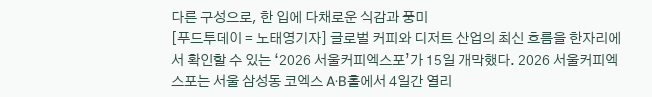다른 구성으로, 한 입에 다채로운 식감과 풍미
[푸드투데이 = 노태영기자] 글로벌 커피와 디저트 산업의 최신 흐름을 한자리에서 확인할 수 있는 ‘2026 서울커피엑스포’가 15일 개막했다. 2026 서울커피엑스포는 서울 삼성동 코엑스 A·B홀에서 4일간 열리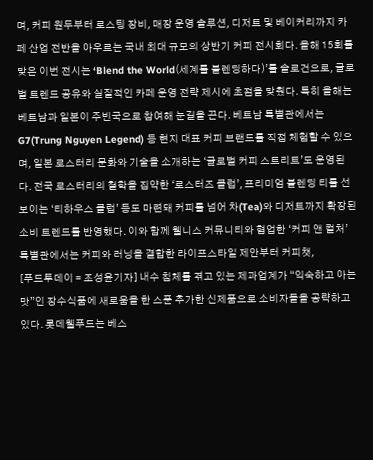며, 커피 원두부터 로스팅 장비, 매장 운영 솔루션, 디저트 및 베이커리까지 카페 산업 전반을 아우르는 국내 최대 규모의 상반기 커피 전시회다. 올해 15회를 맞은 이번 전시는 ‘Blend the World(세계를 블렌딩하다)’를 슬로건으로, 글로벌 트렌드 공유와 실질적인 카페 운영 전략 제시에 초점을 맞췄다. 특히 올해는 베트남과 일본이 주빈국으로 참여해 눈길을 끈다. 베트남 특별관에서는 G7(Trung Nguyen Legend) 등 현지 대표 커피 브랜드를 직접 체험할 수 있으며, 일본 로스터리 문화와 기술을 소개하는 ‘글로벌 커피 스트리트’도 운영된다. 전국 로스터리의 철학을 집약한 ‘로스터즈 클럽’, 프리미엄 블렌딩 티를 선보이는 ‘티하우스 클럽’ 등도 마련돼 커피를 넘어 차(Tea)와 디저트까지 확장된 소비 트렌드를 반영했다. 이와 함께 웰니스 커뮤니티와 협업한 ‘커피 앤 컬처’ 특별관에서는 커피와 러닝을 결합한 라이프스타일 제안부터 커피챗,
[푸드투데이 = 조성윤기자] 내수 침체를 겪고 있는 제과업계가 “익숙하고 아는 맛”인 장수식품에 새로움을 한 스푼 추가한 신제품으로 소비자들을 공략하고 있다. 롯데웰푸드는 베스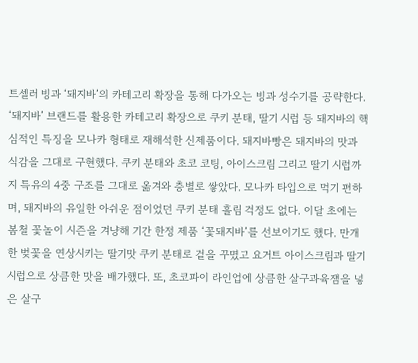트셀러 빙과 ‘돼지바’의 카테고리 확장을 통해 다가오는 빙과 성수기를 공략한다. ‘돼지바’ 브랜드를 활용한 카테고리 확장으로 쿠키 분태, 딸기 시럽 등 돼지바의 핵심적인 특징을 모나카 형태로 재해석한 신제품이다. 돼지바빵은 돼지바의 맛과 식감을 그대로 구현했다. 쿠키 분태와 초코 코팅, 아이스크림 그리고 딸기 시럽까지 특유의 4중 구조를 그대로 옮겨와 층별로 쌓았다. 모나카 타입으로 먹기 편하며, 돼지바의 유일한 아쉬운 점이었던 쿠키 분태 흘림 걱정도 없다. 이달 초에는 봄철 꽃놀이 시즌을 겨냥해 기간 한정 제품 ‘꽃돼지바’를 선보이기도 했다. 만개한 벚꽃을 연상시키는 딸기맛 쿠키 분태로 겉을 꾸몄고 요거트 아이스크림과 딸기 시럽으로 상큼한 맛을 배가했다. 또, 초코파이 라인업에 상큼한 살구과육잼을 넣은 살구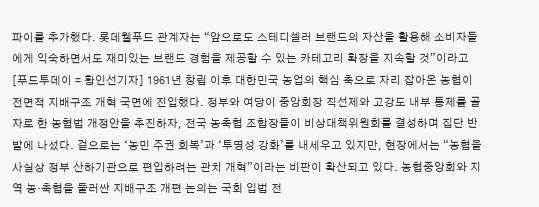파이를 추가했다. 롯데웰푸드 관계자는 “앞으로도 스테디셀러 브랜드의 자산을 활용해 소비자들에게 익숙하면서도 재미있는 브랜드 경험을 제공할 수 있는 카테고리 확장을 지속할 것”이라고
[푸드투데이 = 황인선기자] 1961년 창립 이후 대한민국 농업의 핵심 축으로 자리 잡아온 농협이 전면적 지배구조 개혁 국면에 진입했다. 정부와 여당이 중앙회장 직선제와 고강도 내부 통제를 골자로 한 농협법 개정안을 추진하자, 전국 농축협 조합장들이 비상대책위원회를 결성하며 집단 반발에 나섰다. 겉으로는 ‘농민 주권 회복’과 ‘투명성 강화’를 내세우고 있지만, 현장에서는 “농협을 사실상 정부 산하기관으로 편입하려는 관치 개혁”이라는 비판이 확산되고 있다. 농협중앙회와 지역 농·축협을 둘러싼 지배구조 개편 논의는 국회 입법 전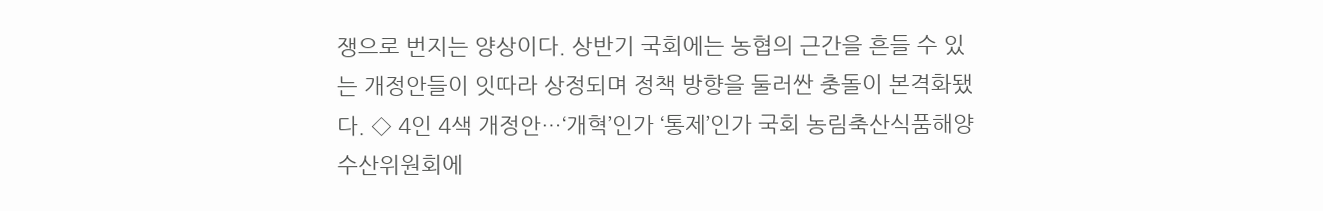쟁으로 번지는 양상이다. 상반기 국회에는 농협의 근간을 흔들 수 있는 개정안들이 잇따라 상정되며 정책 방향을 둘러싼 충돌이 본격화됐다. ◇ 4인 4색 개정안…‘개혁’인가 ‘통제’인가 국회 농림축산식품해양수산위원회에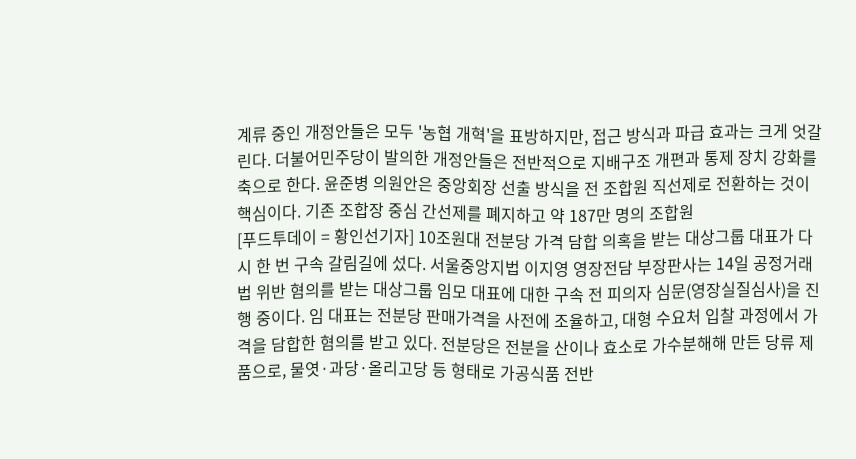계류 중인 개정안들은 모두 '농협 개혁'을 표방하지만, 접근 방식과 파급 효과는 크게 엇갈린다. 더불어민주당이 발의한 개정안들은 전반적으로 지배구조 개편과 통제 장치 강화를 축으로 한다. 윤준병 의원안은 중앙회장 선출 방식을 전 조합원 직선제로 전환하는 것이 핵심이다. 기존 조합장 중심 간선제를 폐지하고 약 187만 명의 조합원
[푸드투데이 = 황인선기자] 10조원대 전분당 가격 담합 의혹을 받는 대상그룹 대표가 다시 한 번 구속 갈림길에 섰다. 서울중앙지법 이지영 영장전담 부장판사는 14일 공정거래법 위반 혐의를 받는 대상그룹 임모 대표에 대한 구속 전 피의자 심문(영장실질심사)을 진행 중이다. 임 대표는 전분당 판매가격을 사전에 조율하고, 대형 수요처 입찰 과정에서 가격을 담합한 혐의를 받고 있다. 전분당은 전분을 산이나 효소로 가수분해해 만든 당류 제품으로, 물엿·과당·올리고당 등 형태로 가공식품 전반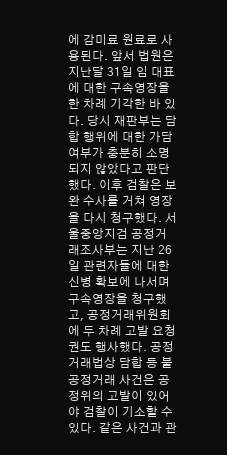에 감미료 원료로 사용된다. 앞서 법원은 지난달 31일 임 대표에 대한 구속영장을 한 차례 기각한 바 있다. 당시 재판부는 담합 행위에 대한 가담 여부가 충분히 소명되지 않았다고 판단했다. 이후 검찰은 보완 수사를 거쳐 영장을 다시 청구했다. 서울중앙지검 공정거래조사부는 지난 26일 관련자들에 대한 신병 확보에 나서며 구속영장을 청구했고, 공정거래위원회에 두 차례 고발 요청권도 행사했다. 공정거래법상 담합 등 불공정거래 사건은 공정위의 고발이 있어야 검찰이 기소할 수 있다. 같은 사건과 관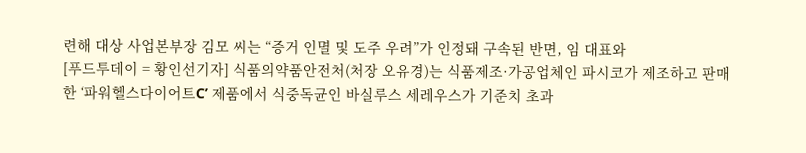련해 대상 사업본부장 김모 씨는 “증거 인멸 및 도주 우려”가 인정돼 구속된 반면, 임 대표와
[푸드투데이 = 황인선기자] 식품의약품안전처(처장 오유경)는 식품제조·가공업체인 파시코가 제조하고 판매한 ‘파워헬스다이어트C’ 제품에서 식중독균인 바실루스 세레우스가 기준치 초과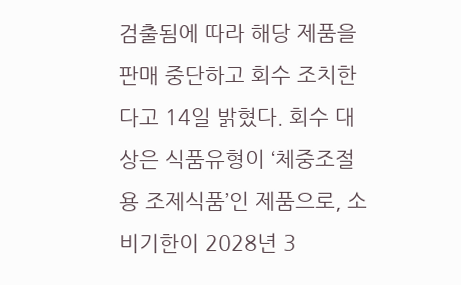검출됨에 따라 해당 제품을 판매 중단하고 회수 조치한다고 14일 밝혔다. 회수 대상은 식품유형이 ‘체중조절용 조제식품’인 제품으로, 소비기한이 2028년 3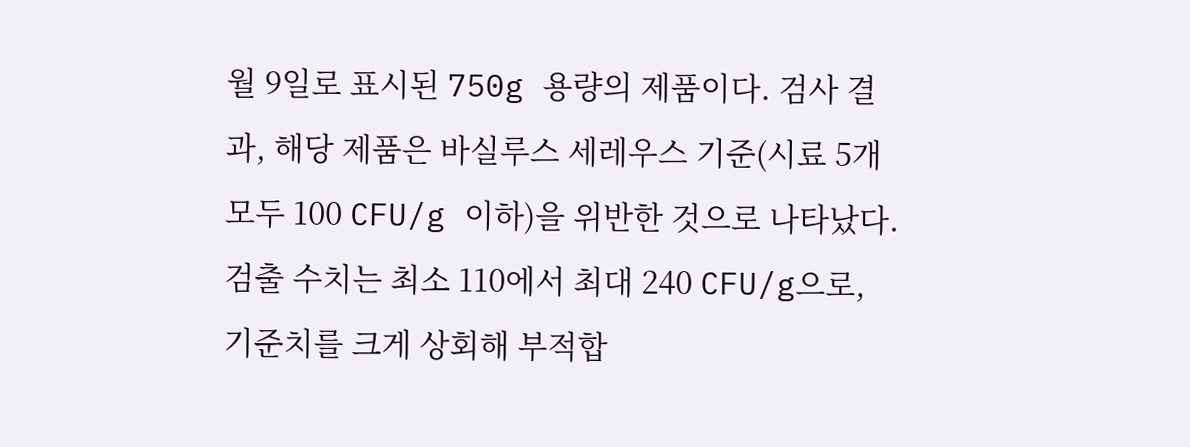월 9일로 표시된 750g 용량의 제품이다. 검사 결과, 해당 제품은 바실루스 세레우스 기준(시료 5개 모두 100 CFU/g 이하)을 위반한 것으로 나타났다. 검출 수치는 최소 110에서 최대 240 CFU/g으로, 기준치를 크게 상회해 부적합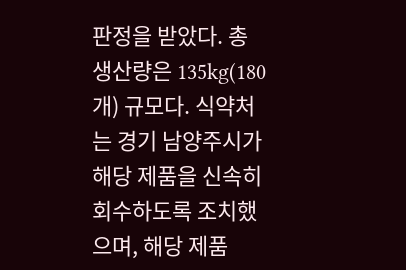판정을 받았다. 총 생산량은 135kg(180개) 규모다. 식약처는 경기 남양주시가 해당 제품을 신속히 회수하도록 조치했으며, 해당 제품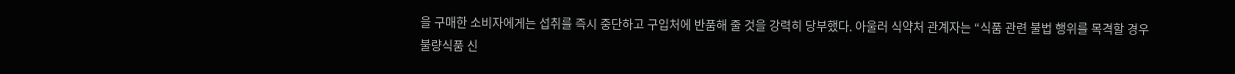을 구매한 소비자에게는 섭취를 즉시 중단하고 구입처에 반품해 줄 것을 강력히 당부했다. 아울러 식약처 관계자는 “식품 관련 불법 행위를 목격할 경우 불량식품 신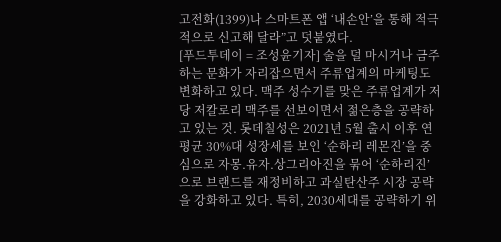고전화(1399)나 스마트폰 앱 ‘내손안’을 통해 적극적으로 신고해 달라”고 덧붙였다.
[푸드투데이 = 조성윤기자] 술을 덜 마시거나 금주하는 문화가 자리잡으면서 주류업계의 마케팅도 변화하고 있다. 맥주 성수기를 맞은 주류업계가 저당 저칼로리 맥주를 선보이면서 젊은층을 공략하고 있는 것. 롯데칠성은 2021년 5월 출시 이후 연평균 30%대 성장세를 보인 ‘순하리 레몬진’을 중심으로 자몽.유자.상그리아진을 묶어 ‘순하리진’으로 브랜드를 재정비하고 과실탄산주 시장 공략을 강화하고 있다. 특히, 2030세대를 공략하기 위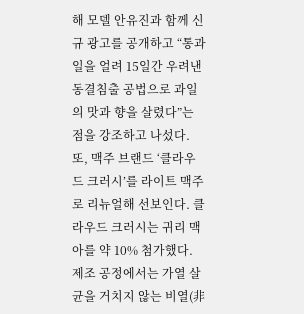해 모델 안유진과 함께 신규 광고를 공개하고 “통과일을 얼려 15일간 우려낸 동결침출 공법으로 과일의 맛과 향을 살렸다”는 점을 강조하고 나섰다. 또, 맥주 브랜드 ‘클라우드 크러시’를 라이트 맥주로 리뉴얼해 선보인다. 클라우드 크러시는 귀리 맥아를 약 10% 첨가했다. 제조 공정에서는 가열 살균을 거치지 않는 비열(非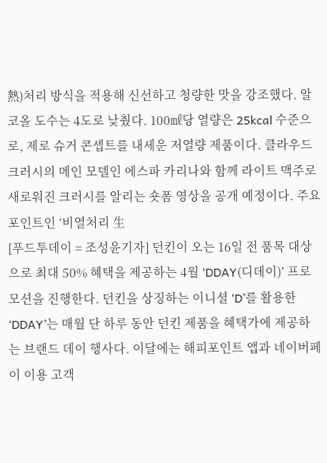熱)처리 방식을 적용해 신선하고 청량한 맛을 강조했다. 알코올 도수는 4도로 낮췄다. 100㎖당 열량은 25kcal 수준으로, 제로 슈거 콘셉트를 내세운 저열량 제품이다. 클라우드 크러시의 메인 모델인 에스파 카리나와 함께 라이트 맥주로 새로워진 크러시를 알리는 숏폼 영상을 공개 예정이다. 주요 포인트인 ‘비열처리 生
[푸드투데이 = 조성윤기자] 던킨이 오는 16일 전 품목 대상으로 최대 50% 혜택을 제공하는 4월 ‘DDAY(디데이)’ 프로모션을 진행한다. 던킨을 상징하는 이니셜 ‘D’를 활용한 ‘DDAY’는 매월 단 하루 동안 던킨 제품을 혜택가에 제공하는 브랜드 데이 행사다. 이달에는 해피포인트 앱과 네이버페이 이용 고객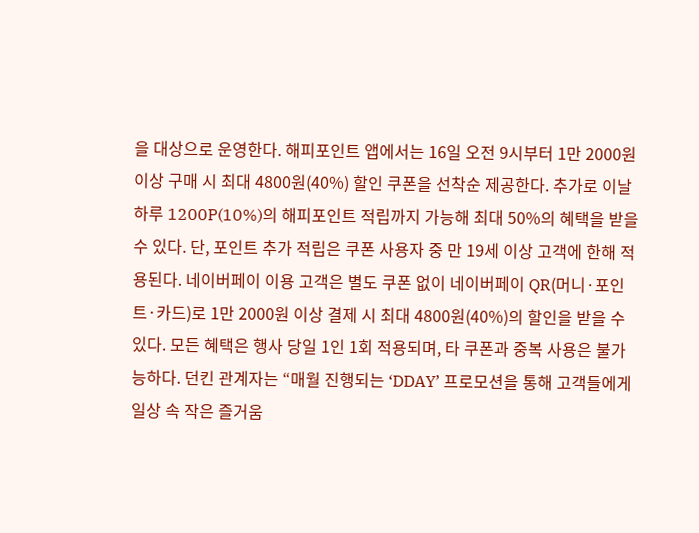을 대상으로 운영한다. 해피포인트 앱에서는 16일 오전 9시부터 1만 2000원 이상 구매 시 최대 4800원(40%) 할인 쿠폰을 선착순 제공한다. 추가로 이날 하루 1200P(10%)의 해피포인트 적립까지 가능해 최대 50%의 혜택을 받을 수 있다. 단, 포인트 추가 적립은 쿠폰 사용자 중 만 19세 이상 고객에 한해 적용된다. 네이버페이 이용 고객은 별도 쿠폰 없이 네이버페이 QR(머니·포인트·카드)로 1만 2000원 이상 결제 시 최대 4800원(40%)의 할인을 받을 수 있다. 모든 혜택은 행사 당일 1인 1회 적용되며, 타 쿠폰과 중복 사용은 불가능하다. 던킨 관계자는 “매월 진행되는 ‘DDAY’ 프로모션을 통해 고객들에게 일상 속 작은 즐거움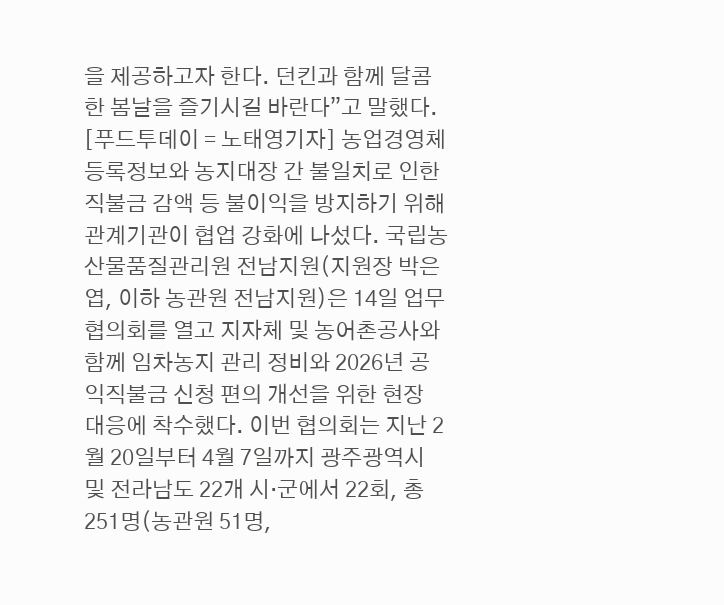을 제공하고자 한다. 던킨과 함께 달콤한 봄날을 즐기시길 바란다”고 말했다.
[푸드투데이 = 노태영기자] 농업경영체 등록정보와 농지대장 간 불일치로 인한 직불금 감액 등 불이익을 방지하기 위해 관계기관이 협업 강화에 나섰다. 국립농산물품질관리원 전남지원(지원장 박은엽, 이하 농관원 전남지원)은 14일 업무협의회를 열고 지자체 및 농어촌공사와 함께 임차농지 관리 정비와 2026년 공익직불금 신청 편의 개선을 위한 현장 대응에 착수했다. 이번 협의회는 지난 2월 20일부터 4월 7일까지 광주광역시 및 전라남도 22개 시·군에서 22회, 총 251명(농관원 51명,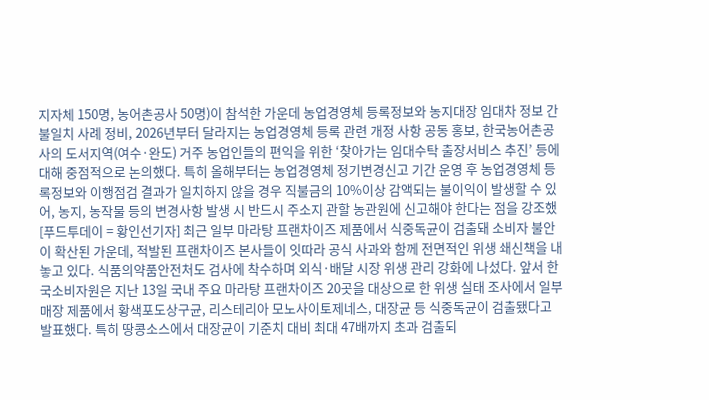지자체 150명, 농어촌공사 50명)이 참석한 가운데 농업경영체 등록정보와 농지대장 임대차 정보 간 불일치 사례 정비, 2026년부터 달라지는 농업경영체 등록 관련 개정 사항 공동 홍보, 한국농어촌공사의 도서지역(여수·완도) 거주 농업인들의 편익을 위한 ‘찾아가는 임대수탁 출장서비스 추진’ 등에 대해 중점적으로 논의했다. 특히 올해부터는 농업경영체 정기변경신고 기간 운영 후 농업경영체 등록정보와 이행점검 결과가 일치하지 않을 경우 직불금의 10%이상 감액되는 불이익이 발생할 수 있어, 농지, 농작물 등의 변경사항 발생 시 반드시 주소지 관할 농관원에 신고해야 한다는 점을 강조했
[푸드투데이 = 황인선기자] 최근 일부 마라탕 프랜차이즈 제품에서 식중독균이 검출돼 소비자 불안이 확산된 가운데, 적발된 프랜차이즈 본사들이 잇따라 공식 사과와 함께 전면적인 위생 쇄신책을 내놓고 있다. 식품의약품안전처도 검사에 착수하며 외식·배달 시장 위생 관리 강화에 나섰다. 앞서 한국소비자원은 지난 13일 국내 주요 마라탕 프랜차이즈 20곳을 대상으로 한 위생 실태 조사에서 일부 매장 제품에서 황색포도상구균, 리스테리아 모노사이토제네스, 대장균 등 식중독균이 검출됐다고 발표했다. 특히 땅콩소스에서 대장균이 기준치 대비 최대 47배까지 초과 검출되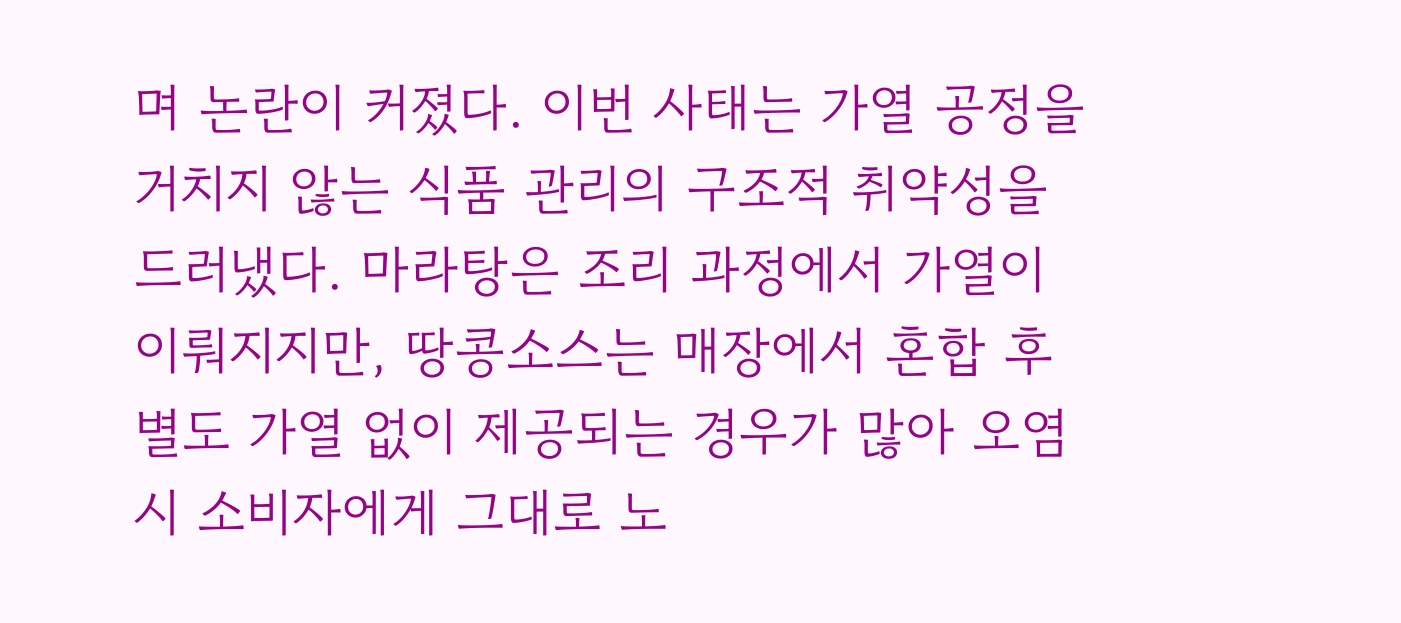며 논란이 커졌다. 이번 사태는 가열 공정을 거치지 않는 식품 관리의 구조적 취약성을 드러냈다. 마라탕은 조리 과정에서 가열이 이뤄지지만, 땅콩소스는 매장에서 혼합 후 별도 가열 없이 제공되는 경우가 많아 오염 시 소비자에게 그대로 노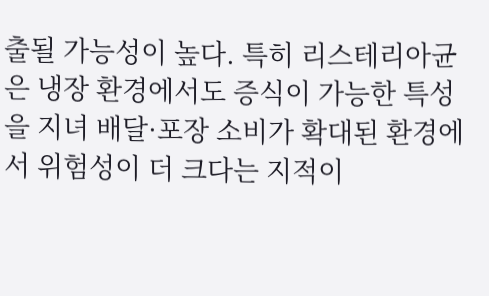출될 가능성이 높다. 특히 리스테리아균은 냉장 환경에서도 증식이 가능한 특성을 지녀 배달·포장 소비가 확대된 환경에서 위험성이 더 크다는 지적이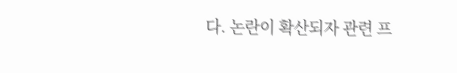다. 논란이 확산되자 관련 프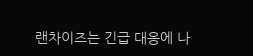랜차이즈는 긴급 대응에 나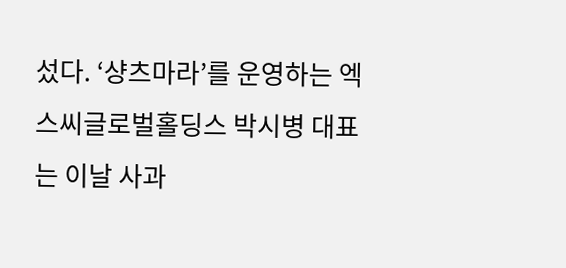섰다. ‘샹츠마라’를 운영하는 엑스씨글로벌홀딩스 박시병 대표는 이날 사과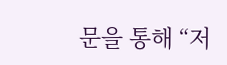문을 통해 “저